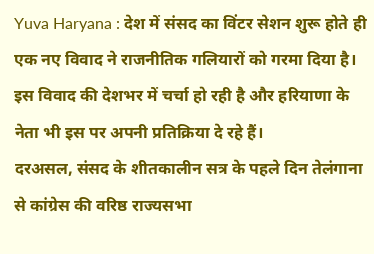Yuva Haryana : देश में संसद का विंटर सेशन शुरू होते ही एक नए विवाद ने राजनीतिक गलियारों को गरमा दिया है। इस विवाद की देशभर में चर्चा हो रही है और हरियाणा के नेता भी इस पर अपनी प्रतिक्रिया दे रहे हैं।
दरअसल, संसद के शीतकालीन सत्र के पहले दिन तेलंगाना से कांग्रेस की वरिष्ठ राज्यसभा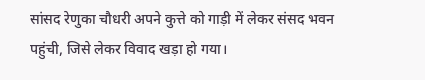सांसद रेणुका चौधरी अपने कुत्ते को गाड़ी में लेकर संसद भवन पहुंची, जिसे लेकर विवाद खड़ा हो गया।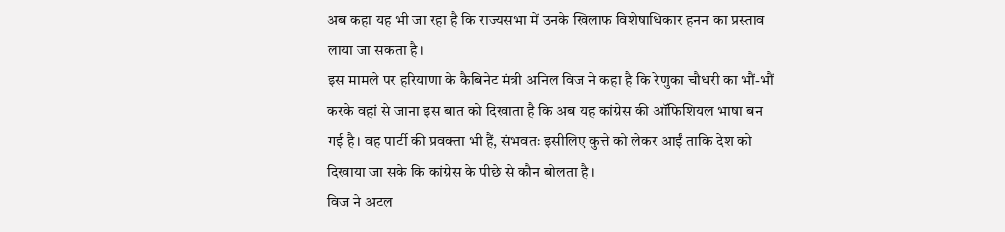अब कहा यह भी जा रहा है कि राज्यसभा में उनके खिलाफ विशेषाधिकार हनन का प्रस्ताव लाया जा सकता है।
इस मामले पर हरियाणा के कैबिनेट मंत्री अनिल विज ने कहा है कि रेणुका चौधरी का भौं-भौं करके वहां से जाना इस बात को दिखाता है कि अब यह कांग्रेस की ऑफिशियल भाषा बन गई है। वह पार्टी की प्रवक्ता भी हैं, संभवतः इसीलिए कुत्ते को लेकर आईं ताकि देश को दिखाया जा सके कि कांग्रेस के पीछे से कौन बोलता है।
विज ने अटल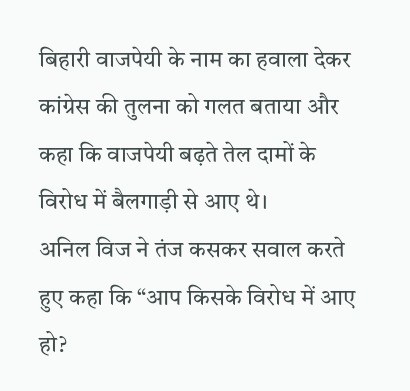बिहारी वाजपेयी के नाम का हवाला देकर कांग्रेस की तुलना को गलत बताया और कहा कि वाजपेयी बढ़ते तेल दामों के विरोध में बैलगाड़ी से आए थे।
अनिल विज ने तंज कसकर सवाल करते हुए कहा कि “आप किसके विरोध में आए हो?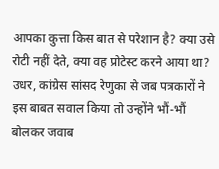आपका कुत्ता किस बात से परेशान है? क्या उसे रोटी नहीं देते, क्या वह प्रोटेस्ट करने आया था?
उधर, कांग्रेस सांसद रेणुका से जब पत्रकारों ने इस बाबत सवाल किया तो उन्होंने भौं-भौं बोलकर जवाब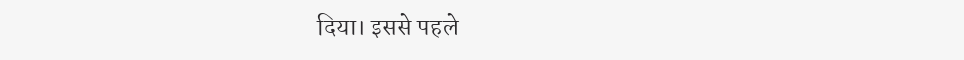दिया। इससे पहले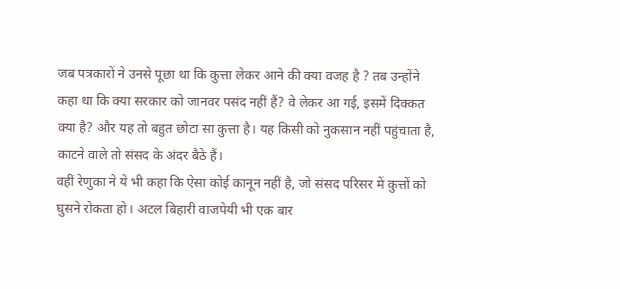जब पत्रकारों ने उनसे पूछा था कि कुत्ता लेकर आने की क्या वजह है ? तब उन्होंने कहा था कि क्या सरकार को जानवर पसंद नहीं हैं? वे लेकर आ गई, इसमें दिक्कत क्या है? और यह तो बहुत छोटा सा कुत्ता है। यह किसी को नुकसान नहीं पहुंचाता है, काटने वाले तो संसद के अंदर बैठे हैं।
वहीं रेणुका ने ये भी कहा कि ऐसा कोई कानून नहीं है, जो संसद परिसर में कुत्तों को घुसने रोकता हो। अटल बिहारी वाजपेयी भी एक बार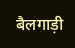बैलगाड़ी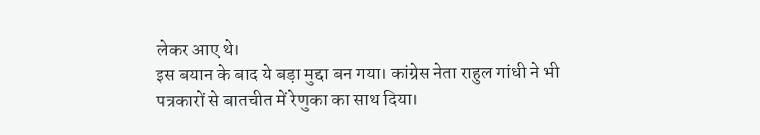लेकर आए थे।
इस बयान के बाद ये बड़ा मुद्दा बन गया। कांग्रेस नेता राहुल गांधी ने भी पत्रकारों से बातचीत में रेणुका का साथ दिया।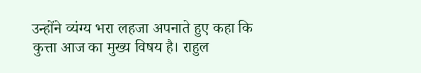उन्होंने व्यंग्य भरा लहजा अपनाते हुए कहा कि कुत्ता आज का मुख्य विषय है। राहुल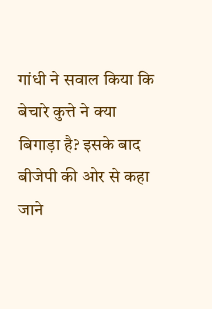गांधी ने सवाल किया कि बेचारे कुत्ते ने क्या बिगाड़ा है? इसके बाद बीजेपी की ओर से कहा जाने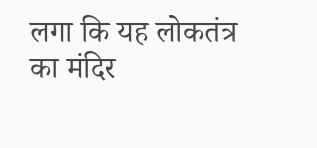लगा कि यह लोकतंत्र का मंदिर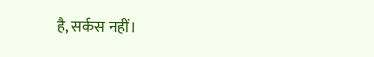है, सर्कस नहीं।